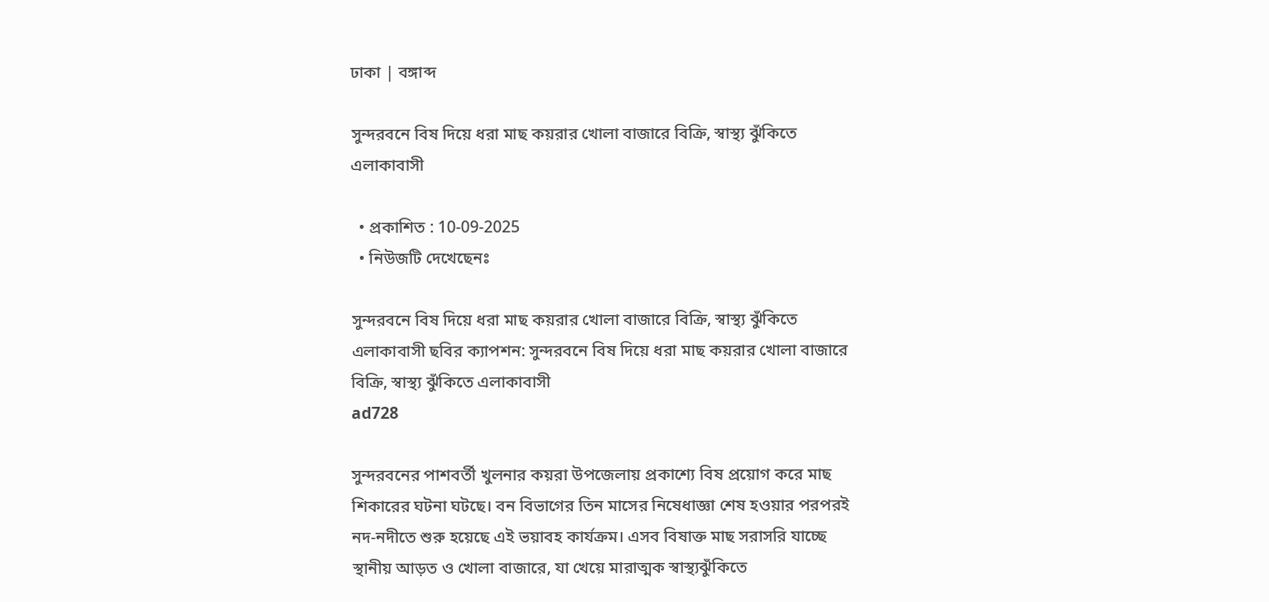ঢাকা | বঙ্গাব্দ

সুন্দরবনে বিষ দিয়ে ধরা মাছ কয়রার খোলা বাজারে বিক্রি, স্বাস্থ্য ঝুঁকিতে এলাকাবাসী

  • প্রকাশিত : 10-09-2025
  • নিউজটি দেখেছেনঃ

সুন্দরবনে বিষ দিয়ে ধরা মাছ কয়রার খোলা বাজারে বিক্রি, স্বাস্থ্য ঝুঁকিতে এলাকাবাসী ছবির ক্যাপশন: সুন্দরবনে বিষ দিয়ে ধরা মাছ কয়রার খোলা বাজারে বিক্রি, স্বাস্থ্য ঝুঁকিতে এলাকাবাসী
ad728

সুন্দরবনের পাশবর্তী খুলনার কয়রা উপজেলায় প্রকাশ্যে বিষ প্রয়োগ করে মাছ শিকারের ঘটনা ঘটছে। বন বিভাগের তিন মাসের নিষেধাজ্ঞা শেষ হওয়ার পরপরই নদ-নদীতে শুরু হয়েছে এই ভয়াবহ কার্যক্রম। এসব বিষাক্ত মাছ সরাসরি যাচ্ছে স্থানীয় আড়ত ও খোলা বাজারে, যা খেয়ে মারাত্মক স্বাস্থ্যঝুঁকিতে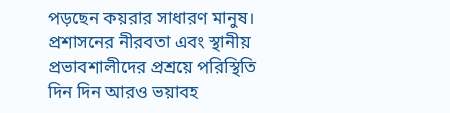পড়ছেন কয়রার সাধারণ মানুষ। প্রশাসনের নীরবতা এবং স্থানীয় প্রভাবশালীদের প্রশ্রয়ে পরিস্থিতি দিন দিন আরও ভয়াবহ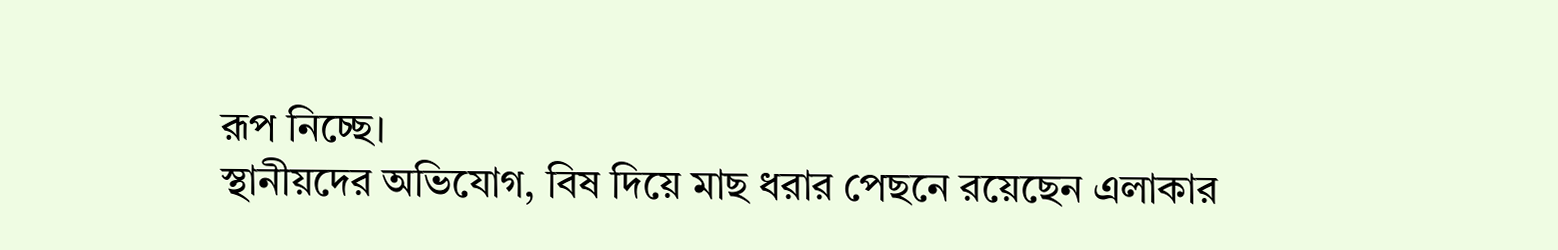রূপ নিচ্ছে।
স্থানীয়দের অভিযোগ, বিষ দিয়ে মাছ ধরার পেছনে রয়েছেন এলাকার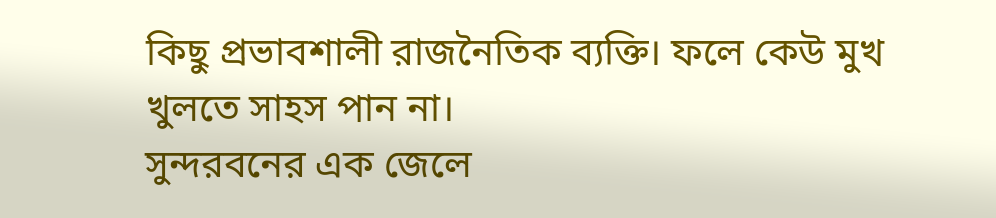কিছু প্রভাবশালী রাজনৈতিক ব্যক্তি। ফলে কেউ মুখ খুলতে সাহস পান না।
সুন্দরবনের এক জেলে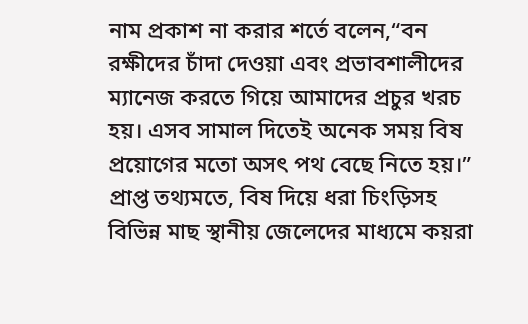নাম প্রকাশ না করার শর্তে বলেন,“বন রক্ষীদের চাঁদা দেওয়া এবং প্রভাবশালীদের ম্যানেজ করতে গিয়ে আমাদের প্রচুর খরচ হয়। এসব সামাল দিতেই অনেক সময় বিষ প্রয়োগের মতো অসৎ পথ বেছে নিতে হয়।”
প্রাপ্ত তথ্যমতে, বিষ দিয়ে ধরা চিংড়িসহ বিভিন্ন মাছ স্থানীয় জেলেদের মাধ্যমে কয়রা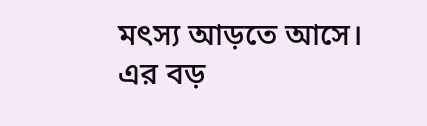মৎস্য আড়তে আসে। এর বড়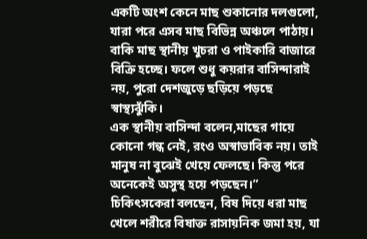একটি অংশ কেনে মাছ শুকানোর দলগুলো, যারা পরে এসব মাছ বিভিন্ন অঞ্চলে পাঠায়। বাকি মাছ স্থানীয় খুচরা ও পাইকারি বাজারে বিক্রি হচ্ছে। ফলে শুধু কয়রার বাসিন্দারাই নয়, পুরো দেশজুড়ে ছড়িয়ে পড়ছে স্বাস্থ্যঝুঁকি।
এক স্থানীয় বাসিন্দা বলেন,মাছের গায়ে কোনো গন্ধ নেই, রংও অস্বাভাবিক নয়। তাই মানুষ না বুঝেই খেয়ে ফেলছে। কিন্তু পরে অনেকেই অসুস্থ হয়ে পড়ছেন।”
চিকিৎসকেরা বলছেন, বিষ দিয়ে ধরা মাছ খেলে শরীরে বিষাক্ত রাসায়নিক জমা হয়, যা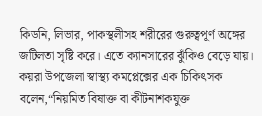কিডনি, লিভার, পাকস্থলীসহ শরীরের গুরুত্বপূর্ণ অঙ্গের জটিলতা সৃষ্টি করে। এতে ক্যানসারের ঝুঁকিও বেড়ে যায়।
কয়রা উপজেলা স্বাস্থ্য কমপ্লেক্সের এক চিকিৎসক বলেন,“নিয়মিত বিষাক্ত বা কীটনাশকযুক্ত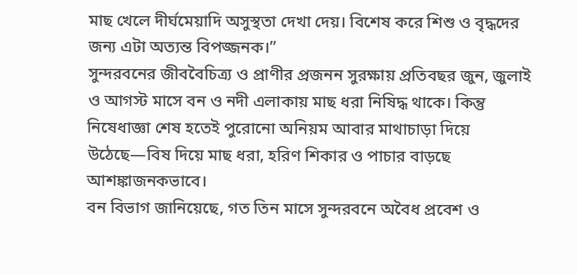মাছ খেলে দীর্ঘমেয়াদি অসুস্থতা দেখা দেয়। বিশেষ করে শিশু ও বৃদ্ধদের জন্য এটা অত্যন্ত বিপজ্জনক।”
সুন্দরবনের জীববৈচিত্র্য ও প্রাণীর প্রজনন সুরক্ষায় প্রতিবছর জুন, জুলাই ও আগস্ট মাসে বন ও নদী এলাকায় মাছ ধরা নিষিদ্ধ থাকে। কিন্তু নিষেধাজ্ঞা শেষ হতেই পুরোনো অনিয়ম আবার মাথাচাড়া দিয়ে উঠেছে—বিষ দিয়ে মাছ ধরা, হরিণ শিকার ও পাচার বাড়ছে আশঙ্কাজনকভাবে।
বন বিভাগ জানিয়েছে, গত তিন মাসে সুন্দরবনে অবৈধ প্রবেশ ও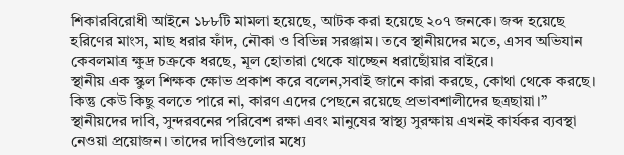শিকারবিরোধী আইনে ১৮৮টি মামলা হয়েছে, আটক করা হয়েছে ২০৭ জনকে। জব্দ হয়েছে হরিণের মাংস, মাছ ধরার ফাঁদ, নৌকা ও বিভিন্ন সরঞ্জাম। তবে স্থানীয়দের মতে, এসব অভিযান কেবলমাত্র ক্ষুদ্র চক্রকে ধরছে, মূল হোতারা থেকে যাচ্ছেন ধরাছোঁয়ার বাইরে।
স্থানীয় এক স্কুল শিক্ষক ক্ষোভ প্রকাশ করে বলেন,সবাই জানে কারা করছে, কোথা থেকে করছে। কিন্তু কেউ কিছু বলতে পারে না, কারণ এদের পেছনে রয়েছে প্রভাবশালীদের ছত্রছায়া।”
স্থানীয়দের দাবি, সুন্দরবনের পরিবেশ রক্ষা এবং মানুষের স্বাস্থ্য সুরক্ষায় এখনই কার্যকর ব্যবস্থা নেওয়া প্রয়োজন। তাদের দাবিগুলোর মধ্যে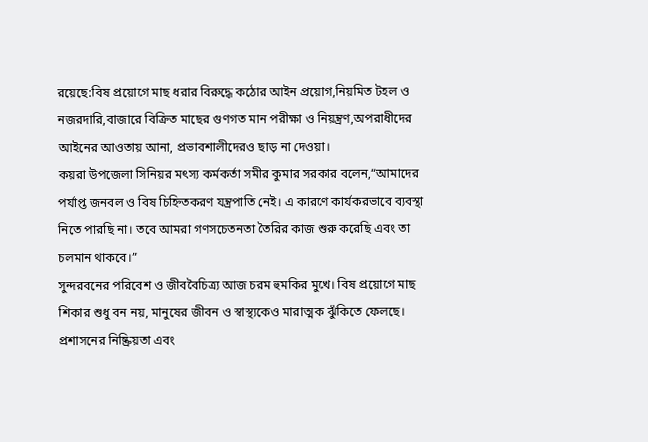রয়েছে:বিষ প্রয়োগে মাছ ধরার বিরুদ্ধে কঠোর আইন প্রয়োগ,নিয়মিত টহল ও নজরদারি,বাজারে বিক্রিত মাছের গুণগত মান পরীক্ষা ও নিয়ন্ত্রণ,অপরাধীদের আইনের আওতায় আনা, প্রভাবশালীদেরও ছাড় না দেওয়া।
কয়রা উপজেলা সিনিয়র মৎস্য কর্মকর্তা সমীর কুমার সরকার বলেন,“আমাদের পর্যাপ্ত জনবল ও বিষ চিহ্নিতকরণ যন্ত্রপাতি নেই। এ কারণে কার্যকরভাবে ব্যবস্থা নিতে পারছি না। তবে আমরা গণসচেতনতা তৈরির কাজ শুরু করেছি এবং তা চলমান থাকবে।”
সুন্দরবনের পরিবেশ ও জীববৈচিত্র্য আজ চরম হুমকির মুখে। বিষ প্রয়োগে মাছ শিকার শুধু বন নয়, মানুষের জীবন ও স্বাস্থ্যকেও মারাত্মক ঝুঁকিতে ফেলছে। প্রশাসনের নিষ্ক্রিয়তা এবং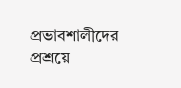প্রভাবশালীদের প্রশ্রয়ে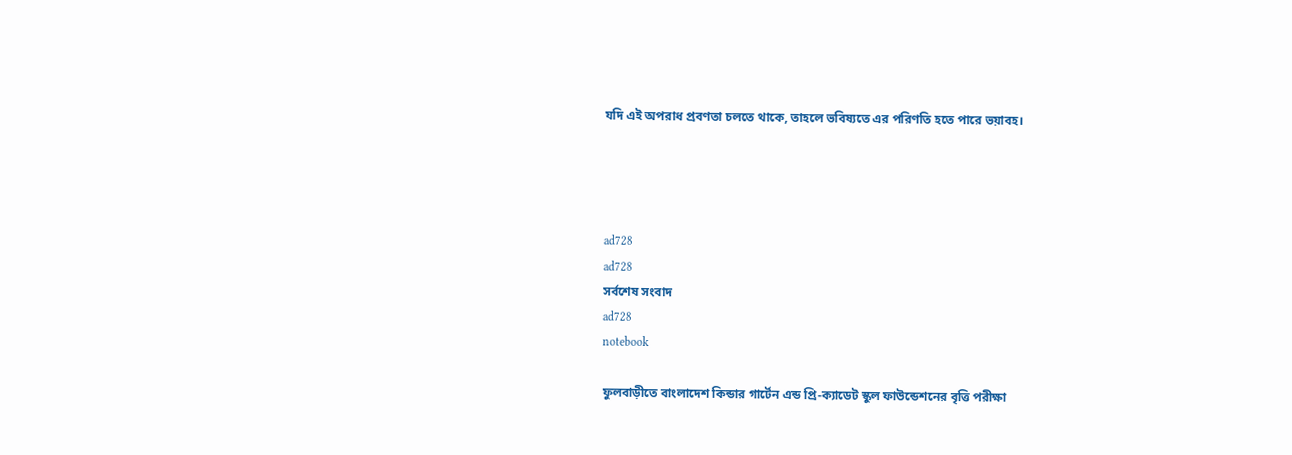যদি এই অপরাধ প্রবণতা চলতে থাকে, তাহলে ভবিষ্যতে এর পরিণতি হতে পারে ভয়াবহ।




ad728
ad728
সর্বশেষ সংবাদ
ad728
notebook

ফুলবাড়ীতে বাংলাদেশ কিন্ডার গার্টেন এন্ড প্রি-ক্যাডেট স্কুল ফাউন্ডেশনের বৃত্তি পরীক্ষা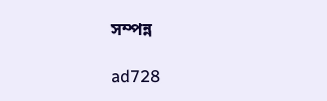সম্পন্ন

ad728